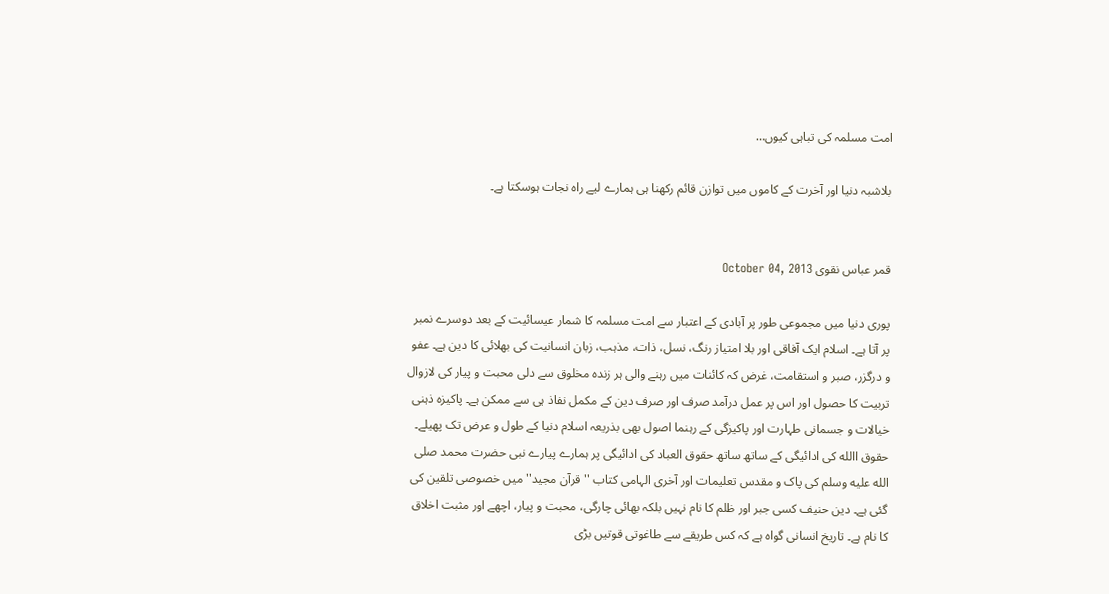امت مسلمہ کی تباہی کیوں…

بلاشبہ دنیا اور آخرت کے کاموں میں توازن قائم رکھنا ہی ہمارے لیے راہ نجات ہوسکتا ہے۔


قمر عباس نقوی October 04, 2013

پوری دنیا میں مجموعی طور پر آبادی کے اعتبار سے امت مسلمہ کا شمار عیسائیت کے بعد دوسرے نمبر پر آتا ہے۔ اسلام ایک آفاقی اور بلا امتیاز رنگ، نسل، ذات، مذہب، زبان انسانیت کی بھلائی کا دین ہے۔ عفو و درگزر، صبر و استقامت، غرض کہ کائنات میں رہنے والی ہر زندہ مخلوق سے دلی محبت و پیار کی لازوال تربیت کا حصول اور اس پر عمل درآمد صرف اور صرف دین کے مکمل نفاذ ہی سے ممکن ہے۔ پاکیزہ ذہنی خیالات و جسمانی طہارت اور پاکیزگی کے رہنما اصول بھی بذریعہ اسلام دنیا کے طول و عرض تک پھیلے۔ حقوق االله کی ادائیگی کے ساتھ ساتھ حقوق العباد کی ادائیگی پر ہمارے پیارے نبی حضرت محمد صلى الله عليه وسلم کی پاک و مقدس تعلیمات اور آخری الہامی کتاب ''قرآن مجید'' میں خصوصی تلقین کی گئی ہے۔ دین حنیف کسی جبر اور ظلم کا نام نہیں بلکہ بھائی چارگی، محبت و پیار، اچھے اور مثبت اخلاق کا نام ہے۔ تاریخ انسانی گواہ ہے کہ کس طریقے سے طاغوتی قوتیں بڑی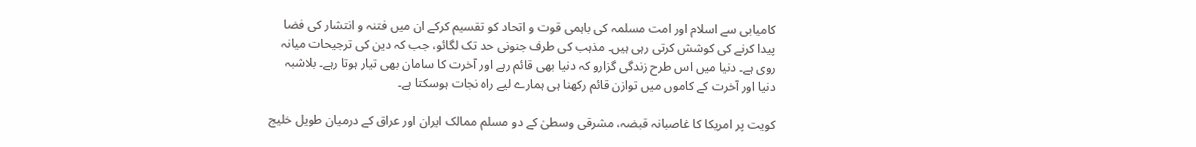کامیابی سے اسلام اور امت مسلمہ کی باہمی قوت و اتحاد کو تقسیم کرکے ان میں فتنہ و انتشار کی فضا پیدا کرنے کی کوشش کرتی رہی ہیں۔ مذہب کی طرف جنونی حد تک لگائو، جب کہ دین کی ترجیحات میانہ روی ہے۔ دنیا میں اس طرح زندگی گزارو کہ دنیا بھی قائم رہے اور آخرت کا سامان بھی تیار ہوتا رہے۔ بلاشبہ دنیا اور آخرت کے کاموں میں توازن قائم رکھنا ہی ہمارے لیے راہ نجات ہوسکتا ہے۔

کویت پر امریکا کا غاصبانہ قبضہ، مشرقی وسطیٰ کے دو مسلم ممالک ایران اور عراق کے درمیان طویل خلیج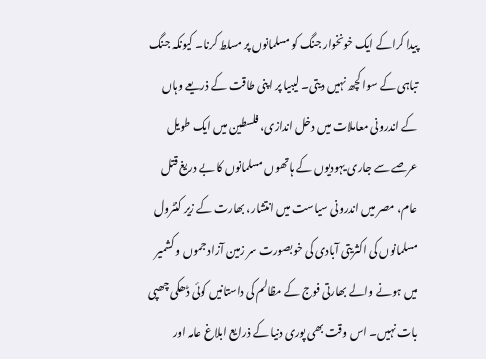پیدا کراکے ایک خونخوار جنگ کو مسلمانوں پر مسلط کرنا۔ کیونکہ جنگ تباہی کے سوا کچھ نہیں دیتی۔ لیبیا پر اپنی طاقت کے ذریعے وہاں کے اندرونی معاملات میں دخل اندازی، فلسطین میں ایک طویل عرصے سے جاری یہودیوں کے ہاتھوں مسلمانوں کا بے دریغ قتل عام، مصر میں اندرونی سیاست میں انتشار، بھارت کے زیر کنٹرول مسلمانوں کی اکثریتی آبادی کی خوبصورت سر زمین آزاد جموں و کشمیر میں ہونے والے بھارتی فوج کے مظالم کی داستانیں کوئی ڈھکی چھپی بات نہیں۔ اس وقت بھی پوری دنیا کے ذرایع ابلاغ عامہ اور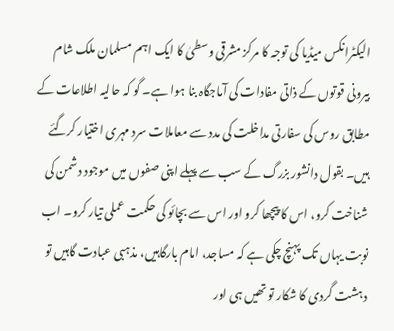الیکٹرانکس میڈیا کی توجہ کا مرکز مشرقی وسطیٰ کا ایک اہم مسلمان ملک شام بیرونی قوتوں کے ذاتی مفادات کی آماجگاہ بنا ہوا ہے۔ گو کہ حالیہ اطلاعات کے مطابق روس کی سفارتی مداخلت کی مدد سے معاملات سرد مہری اختیار کرگئے ہیں۔ بقول دانشور بزرگ کے سب سے پہلے اپنی صفوں میں موجود دشمن کی شناخت کرو، اس کا پیچھا کرو اور اس سے بچائو کی حکمت عملی تیار کرو۔ اب نوبت یہاں تک پہنچ چکی ہے کہ مساجد، امام بارگاہیں، مذہبی عبادت گاہیں تو دہشت گردی کا شکار تو تھیں ہی اور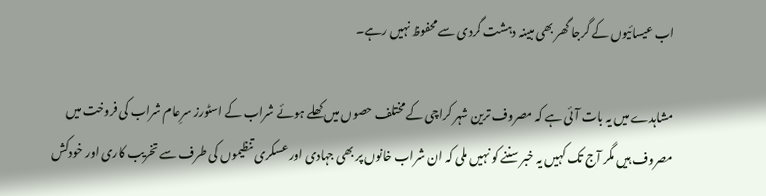اب عیسائیوں کے گرجا گھر بھی مبینہ دہشت گردی سے محفوظ نہیں رہے۔

مشاہدے میں یہ بات آئی ہے کہ مصروف ترین شہر کراچی کے مختلف حصوں میں کھلے ہوئے شراب کے اسٹورز سرِعام شراب کی فروخت میں مصروف ہیں مگر آج تک کہیں یہ خبر سننے کو نہیں ملی کہ ان شراب خانوں پر بھی جہادی اور عسکری تنظیموں کی طرف سے تخریب کاری اور خودکش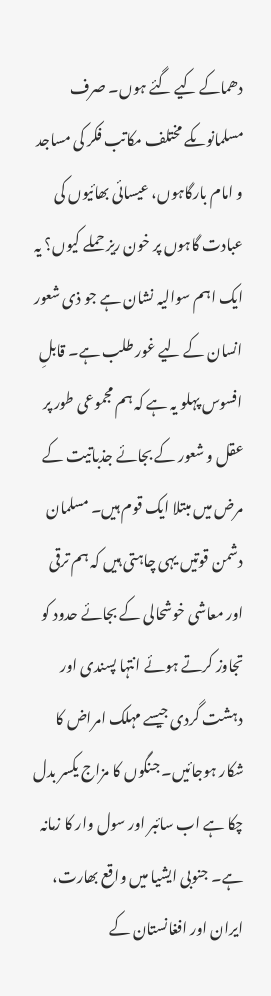دھماکے کیے گئے ہوں۔ صرف مسلمانوںکے مختلف مکاتب فکر کی مساجد و امام بارگاہوں، عیسائی بھائیوں کی عبادت گاہوں پر خون ریز حملے کیوں؟ یہ ایک اہم سوالیہ نشان ہے جو ذی شعور انسان کے لیے غور طلب ہے۔ قابلِ افسوس پہلو یہ ہے کہ ہم مجموعی طور پر عقل و شعور کے بجائے جذباتیت کے مرض میں مبتلا ایک قوم ہیں۔ مسلمان دشمن قوتیں یہی چاہتی ہیں کہ ہم ترقی اور معاشی خوشحالی کے بجائے حدود کو تجاوز کرتے ہوئے انتہا پسندی اور دہشت گردی جیسے مہلک امراض کا شکار ہوجائیں۔ جنگوں کا مزاج یکسر بدل چکا ہے اب سائبر اور سول وار کا زمانہ ہے۔ جنوبی ایشیا میں واقع بھارت، ایران اور افغانستان کے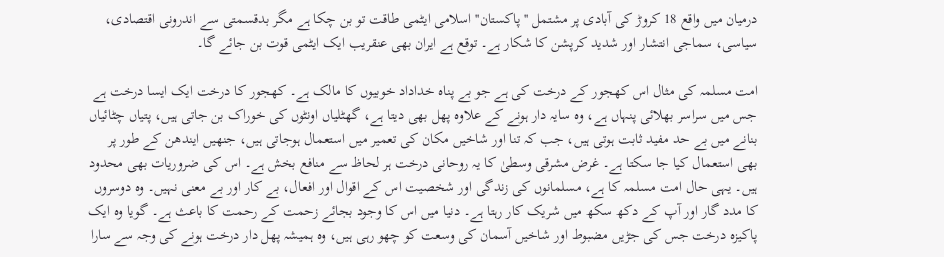درمیان میں واقع 18 کروڑ کی آبادی پر مشتمل ''پاکستان'' اسلامی ایٹمی طاقت تو بن چکا ہے مگر بدقسمتی سے اندرونی اقتصادی، سیاسی، سماجی انتشار اور شدید کرپشن کا شکار ہے۔ توقع ہے ایران بھی عنقریب ایک ایٹمی قوت بن جائے گا۔

امت مسلمہ کی مثال اس کھجور کے درخت کی ہے جو بے پناہ خداداد خوبیوں کا مالک ہے۔ کھجور کا درخت ایک ایسا درخت ہے جس میں سراسر بھلائی پنہاں ہے، وہ سایہ دار ہونے کے علاوہ پھل بھی دیتا ہے، گھٹلیاں اونٹوں کی خوراک بن جاتی ہیں، پتیاں چٹائیاں بنانے میں بے حد مفید ثابت ہوتی ہیں، جب کہ تنا اور شاخیں مکان کی تعمیر میں استعمال ہوجاتی ہیں، جنھیں ایندھن کے طور پر بھی استعمال کیا جا سکتا ہے۔ غرض مشرقی وسطیٰ کا یہ روحانی درخت ہر لحاظ سے منافع بخش ہے۔ اس کی ضروریات بھی محدود ہیں۔ یہی حال امت مسلمہ کا ہے، مسلمانوں کی زندگی اور شخصیت اس کے اقوال اور افعال، بے کار اور بے معنی نہیں۔ وہ دوسروں کا مدد گار اور آپ کے دکھ سکھ میں شریک کار رہتا ہے۔ دنیا میں اس کا وجود بجائے زحمت کے رحمت کا باعث ہے۔ گویا وہ ایک پاکیزہ درخت جس کی جڑیں مضبوط اور شاخیں آسمان کی وسعت کو چھو رہی ہیں، وہ ہمیشہ پھل دار درخت ہونے کی وجہ سے سارا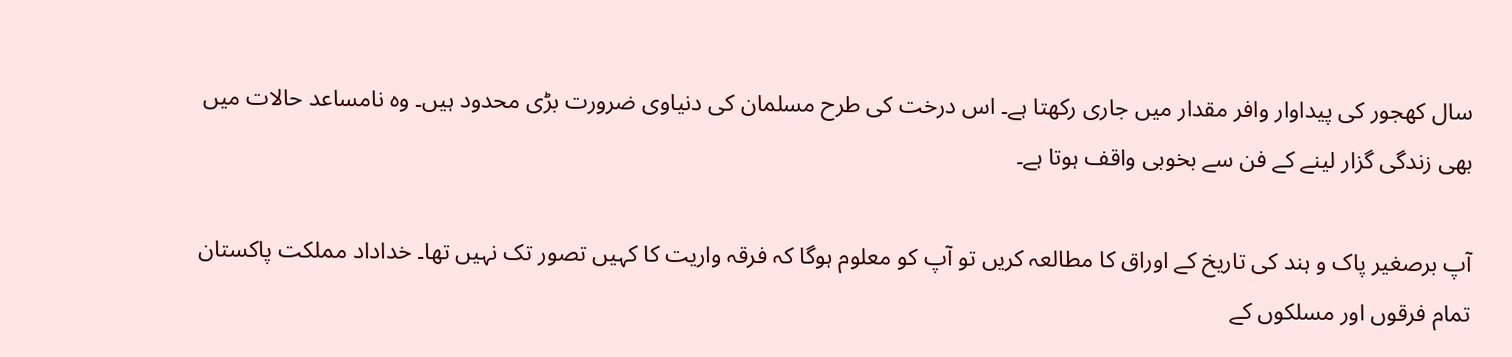سال کھجور کی پیداوار وافر مقدار میں جاری رکھتا ہے۔ اس درخت کی طرح مسلمان کی دنیاوی ضرورت بڑی محدود ہیں۔ وہ نامساعد حالات میں بھی زندگی گزار لینے کے فن سے بخوبی واقف ہوتا ہے۔

آپ برصغیر پاک و ہند کی تاریخ کے اوراق کا مطالعہ کریں تو آپ کو معلوم ہوگا کہ فرقہ واریت کا کہیں تصور تک نہیں تھا۔ خداداد مملکت پاکستان تمام فرقوں اور مسلکوں کے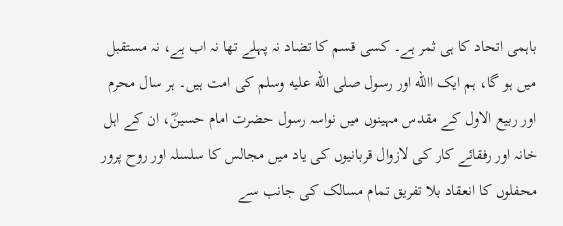باہمی اتحاد کا ہی ثمر ہے۔ کسی قسم کا تضاد نہ پہلے تھا نہ اب ہے، نہ مستقبل میں ہو گا، ہم ایک االله اور رسول صلى الله عليه وسلم کی امت ہیں۔ ہر سال محرم اور ربیع الاول کے مقدس مہینوں میں نواسہ رسول حضرت امام حسینؓ، ان کے اہل خانہ اور رفقائے کار کی لازوال قربانیوں کی یاد میں مجالس کا سلسلہ اور روح پرور محفلوں کا انعقاد بلا تفریق تمام مسالک کی جانب سے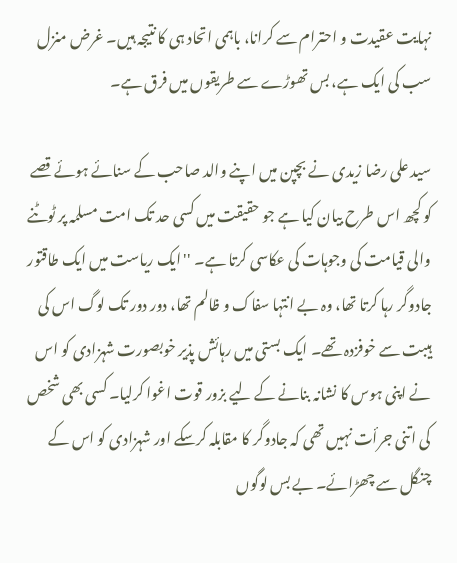نہایت عقیدت و احترام سے کرانا، باہمی اتحاد ہی کا نتیجہ ہیں۔ غرض منزل سب کی ایک ہے، بس تھوڑے سے طریقوں میں فرق ہے۔

سید علی رضا زیدی نے بچپن میں اپنے والد صاحب کے سنائے ہوئے قصے کو کچھ اس طرح بیان کیا ہے جو حقیقت میں کسی حد تک امت مسلمہ پر ٹوٹنے والی قیامت کی وجوہات کی عکاسی کرتا ہے۔ ''ایک ریاست میں ایک طاقتور جادوگر رہا کرتا تھا، وہ بے انتہا سفاک و ظالم تھا، دور دور تک لوگ اس کی ہیبت سے خوفزدہ تھے۔ ایک بستی میں رہائش پذیر خوبصورت شہزادی کو اس نے اپنی ہوس کا نشانہ بنانے کے لیے بزور قوت اغوا کرلیا۔ کسی بھی شخص کی اتنی جرأت نہیں تھی کہ جادوگر کا مقابلہ کرسکے اور شہزادی کو اس کے چنگل سے چھڑائے۔ بے بس لوگوں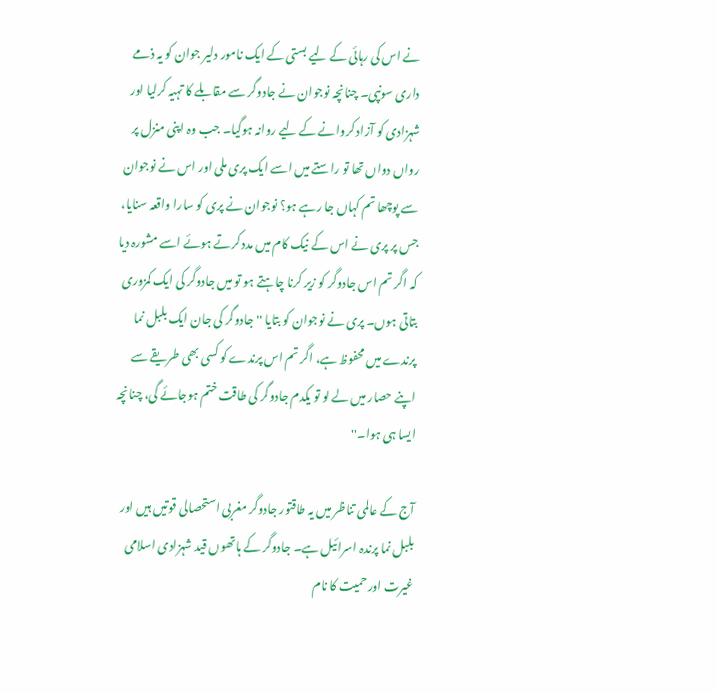نے اس کی رہائی کے لیے بستی کے ایک نامور دلیر جوان کو یہ ذمے داری سونپی۔ چنانچہ نوجوان نے جادوگر سے مقابلے کا تہیہ کرلیا اور شہزادی کو آزاد کروانے کے لیے روانہ ہوگیا۔ جب وہ اپنی منزل پر رواں دواں تھا تو راستے میں اسے ایک پری ملی اور اس نے نوجوان سے پوچھا تم کہاں جا رہے ہو؟ نوجوان نے پری کو سارا واقعہ سنایا، جس پر پری نے اس کے نیک کام میں مدد کرتے ہوئے اسے مشورہ دیا کہ اگر تم اس جادوگر کو زیر کرنا چاہتے ہو تو میں جادوگر کی ایک کمزوری بتاتی ہوں۔ پری نے نوجوان کو بتایا ''جادوگر کی جان ایک بلبل نما پرندے میں محفوظ ہے، اگر تم اس پرندے کو کسی بھی طریقے سے اپنے حصار میں لے لو تو یکدم جادوگر کی طاقت ختم ہوجائے گی، چنانچہ ایسا ہی ہوا۔''

آج کے عالمی تناظر میں یہ طاقتور جادوگر مغربی استحصالی قوتیں ہیں اور بلبل نما پرندہ اسرائیل ہے۔ جادوگر کے ہاتھوں قید شہزادی اسلامی غیرت اور حمیت کا نام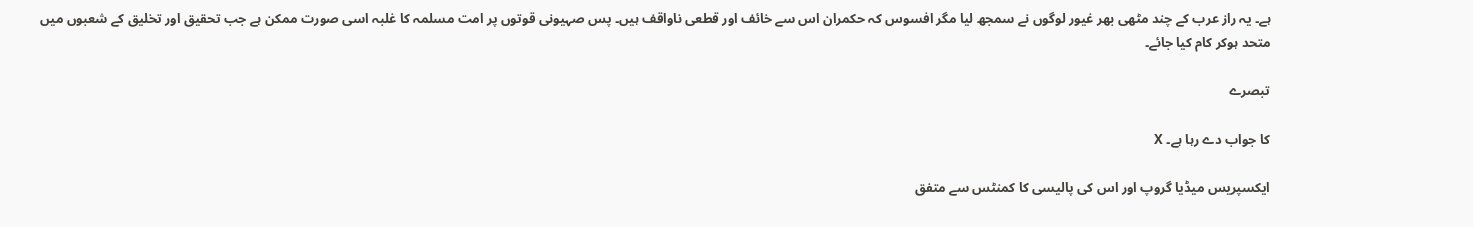ہے۔ یہ راز عرب کے چند مٹھی بھر غیور لوگوں نے سمجھ لیا مگر افسوس کہ حکمران اس سے خائف اور قطعی ناواقف ہیں۔ پس صہیونی قوتوں پر امت مسلمہ کا غلبہ اسی صورت ممکن ہے جب تحقیق اور تخلیق کے شعبوں میں متحد ہوکر کام کیا جائے۔

تبصرے

کا جواب دے رہا ہے۔ X

ایکسپریس میڈیا گروپ اور اس کی پالیسی کا کمنٹس سے متفق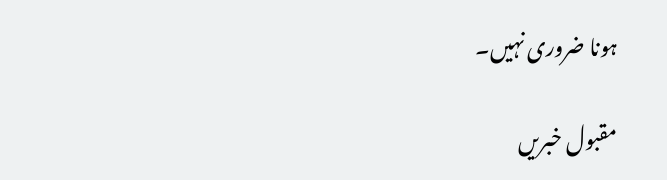ہونا ضروری نہیں۔

مقبول خبریں